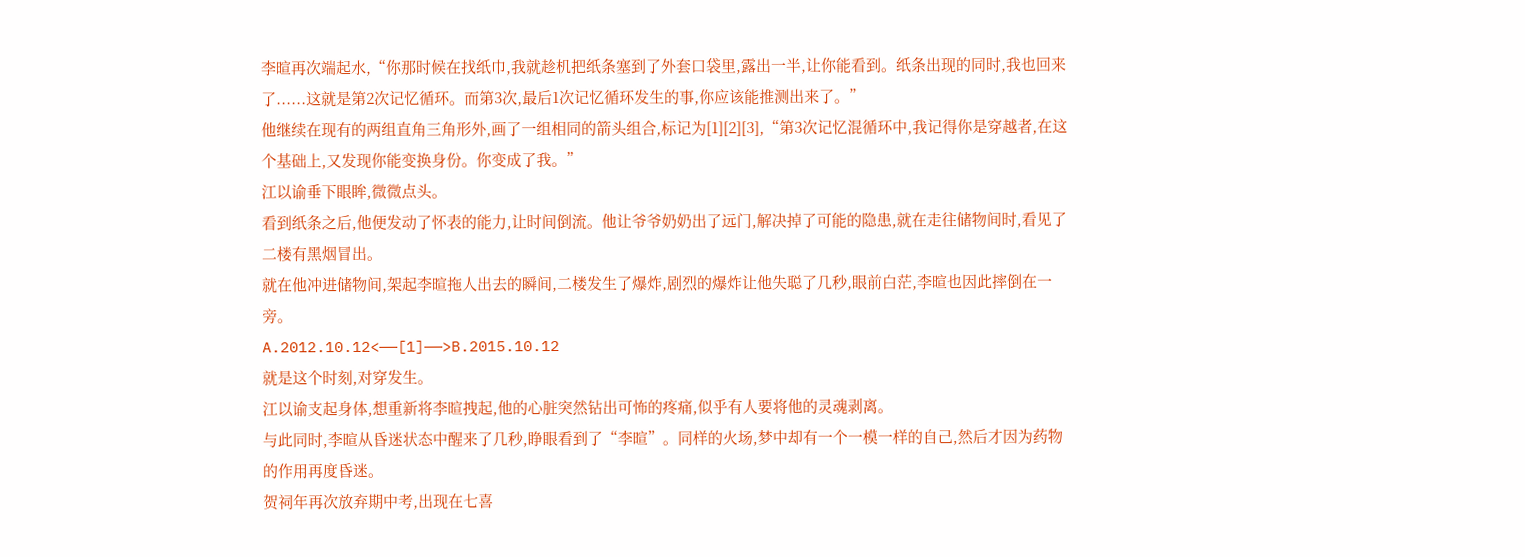李暄再次端起水,“你那时候在找纸巾,我就趁机把纸条塞到了外套口袋里,露出一半,让你能看到。纸条出现的同时,我也回来了......这就是第2次记忆循环。而第3次,最后1次记忆循环发生的事,你应该能推测出来了。”
他继续在现有的两组直角三角形外,画了一组相同的箭头组合,标记为[1][2][3],“第3次记忆混循环中,我记得你是穿越者,在这个基础上,又发现你能变换身份。你变成了我。”
江以谕垂下眼眸,微微点头。
看到纸条之后,他便发动了怀表的能力,让时间倒流。他让爷爷奶奶出了远门,解决掉了可能的隐患,就在走往储物间时,看见了二楼有黑烟冒出。
就在他冲进储物间,架起李暄拖人出去的瞬间,二楼发生了爆炸,剧烈的爆炸让他失聪了几秒,眼前白茫,李暄也因此摔倒在一旁。
A.2012.10.12<——[1]——>B.2015.10.12
就是这个时刻,对穿发生。
江以谕支起身体,想重新将李暄拽起,他的心脏突然钻出可怖的疼痛,似乎有人要将他的灵魂剥离。
与此同时,李暄从昏迷状态中醒来了几秒,睁眼看到了“李暄”。同样的火场,梦中却有一个一模一样的自己,然后才因为药物的作用再度昏迷。
贺祠年再次放弃期中考,出现在七喜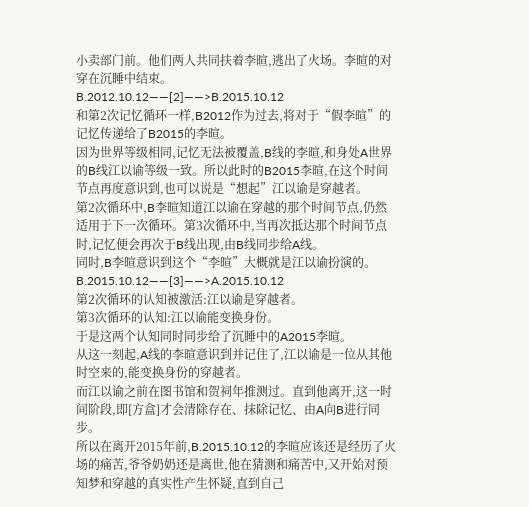小卖部门前。他们两人共同扶着李暄,逃出了火场。李暄的对穿在沉睡中结束。
B.2012.10.12——[2]——>B.2015.10.12
和第2次记忆循环一样,B2012作为过去,将对于“假李暄”的记忆传递给了B2015的李暄。
因为世界等级相同,记忆无法被覆盖,B线的李暄,和身处A世界的B线江以谕等级一致。所以此时的B2015李暄,在这个时间节点再度意识到,也可以说是“想起”江以谕是穿越者。
第2次循环中,B李暄知道江以谕在穿越的那个时间节点,仍然适用于下一次循环。第3次循环中,当再次抵达那个时间节点时,记忆便会再次于B线出现,由B线同步给A线。
同时,B李暄意识到这个“李暄”大概就是江以谕扮演的。
B.2015.10.12——[3]——>A.2015.10.12
第2次循环的认知被激活:江以谕是穿越者。
第3次循环的认知:江以谕能变换身份。
于是这两个认知同时同步给了沉睡中的A2015李暄。
从这一刻起,A线的李暄意识到并记住了,江以谕是一位从其他时空来的,能变换身份的穿越者。
而江以谕之前在图书馆和贺祠年推测过。直到他离开,这一时间阶段,即[方盒]才会清除存在、抹除记忆、由A向B进行同步。
所以在离开2015年前,B.2015.10.12的李暄应该还是经历了火场的痛苦,爷爷奶奶还是离世,他在猜测和痛苦中,又开始对预知梦和穿越的真实性产生怀疑,直到自己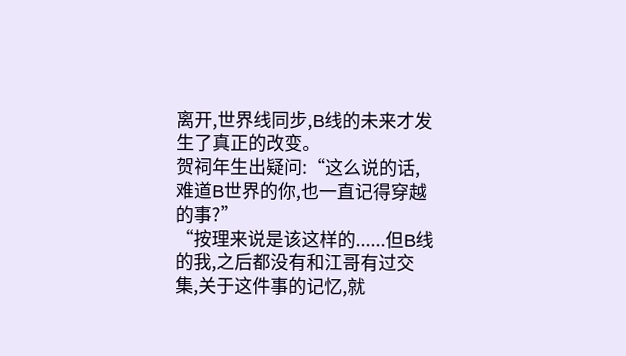离开,世界线同步,B线的未来才发生了真正的改变。
贺祠年生出疑问:“这么说的话,难道B世界的你,也一直记得穿越的事?”
“按理来说是该这样的......但B线的我,之后都没有和江哥有过交集,关于这件事的记忆,就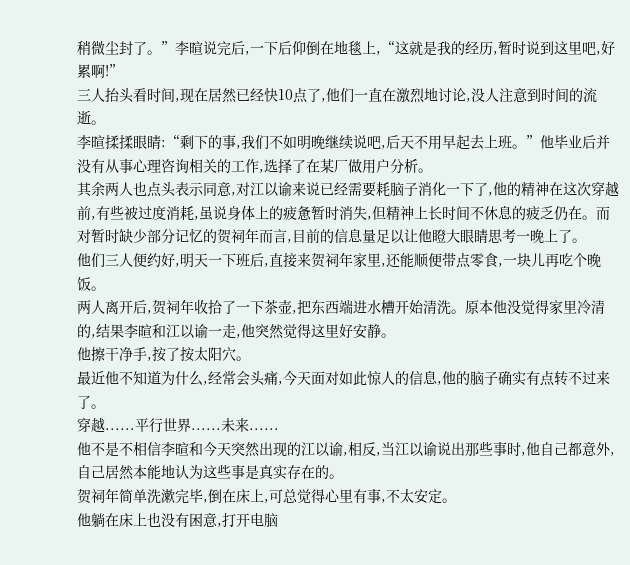稍微尘封了。”李暄说完后,一下后仰倒在地毯上,“这就是我的经历,暂时说到这里吧,好累啊!”
三人抬头看时间,现在居然已经快10点了,他们一直在激烈地讨论,没人注意到时间的流逝。
李暄揉揉眼睛:“剩下的事,我们不如明晚继续说吧,后天不用早起去上班。”他毕业后并没有从事心理咨询相关的工作,选择了在某厂做用户分析。
其余两人也点头表示同意,对江以谕来说已经需要耗脑子消化一下了,他的精神在这次穿越前,有些被过度消耗,虽说身体上的疲惫暂时消失,但精神上长时间不休息的疲乏仍在。而对暂时缺少部分记忆的贺祠年而言,目前的信息量足以让他瞪大眼睛思考一晚上了。
他们三人便约好,明天一下班后,直接来贺祠年家里,还能顺便带点零食,一块儿再吃个晚饭。
两人离开后,贺祠年收拾了一下茶壶,把东西端进水槽开始清洗。原本他没觉得家里冷清的,结果李暄和江以谕一走,他突然觉得这里好安静。
他擦干净手,按了按太阳穴。
最近他不知道为什么,经常会头痛,今天面对如此惊人的信息,他的脑子确实有点转不过来了。
穿越......平行世界......未来......
他不是不相信李暄和今天突然出现的江以谕,相反,当江以谕说出那些事时,他自己都意外,自己居然本能地认为这些事是真实存在的。
贺祠年简单洗漱完毕,倒在床上,可总觉得心里有事,不太安定。
他躺在床上也没有困意,打开电脑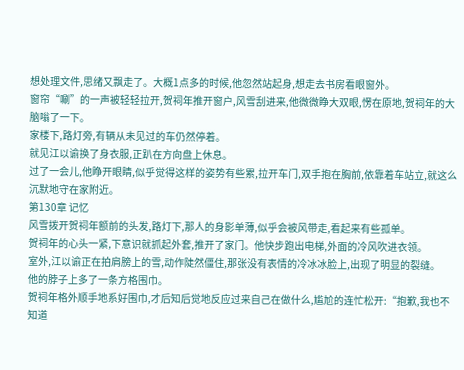想处理文件,思绪又飘走了。大概1点多的时候,他忽然站起身,想走去书房看眼窗外。
窗帘“唰”的一声被轻轻拉开,贺祠年推开窗户,风雪刮进来,他微微睁大双眼,愣在原地,贺祠年的大脑嗡了一下。
家楼下,路灯旁,有辆从未见过的车仍然停着。
就见江以谕换了身衣服,正趴在方向盘上休息。
过了一会儿,他睁开眼睛,似乎觉得这样的姿势有些累,拉开车门,双手抱在胸前,依靠着车站立,就这么沉默地守在家附近。
第130章 记忆
风雪拨开贺祠年额前的头发,路灯下,那人的身影单薄,似乎会被风带走,看起来有些孤单。
贺祠年的心头一紧,下意识就抓起外套,推开了家门。他快步跑出电梯,外面的冷风吹进衣领。
室外,江以谕正在拍肩膀上的雪,动作陡然僵住,那张没有表情的冷冰冰脸上,出现了明显的裂缝。
他的脖子上多了一条方格围巾。
贺祠年格外顺手地系好围巾,才后知后觉地反应过来自己在做什么,尴尬的连忙松开:“抱歉,我也不知道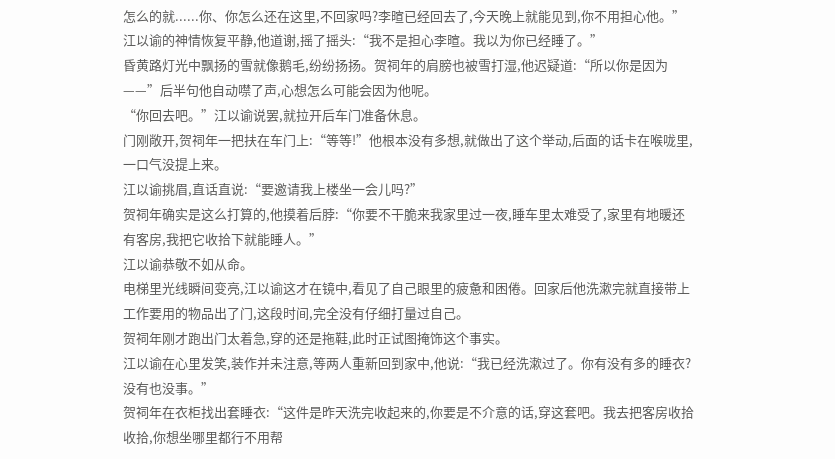怎么的就......你、你怎么还在这里,不回家吗?李暄已经回去了,今天晚上就能见到,你不用担心他。”
江以谕的神情恢复平静,他道谢,摇了摇头:“我不是担心李暄。我以为你已经睡了。”
昏黄路灯光中飘扬的雪就像鹅毛,纷纷扬扬。贺祠年的肩膀也被雪打湿,他迟疑道:“所以你是因为——”后半句他自动噤了声,心想怎么可能会因为他呢。
“你回去吧。”江以谕说罢,就拉开后车门准备休息。
门刚敞开,贺祠年一把扶在车门上:“等等!”他根本没有多想,就做出了这个举动,后面的话卡在喉咙里,一口气没提上来。
江以谕挑眉,直话直说:“要邀请我上楼坐一会儿吗?”
贺祠年确实是这么打算的,他摸着后脖:“你要不干脆来我家里过一夜,睡车里太难受了,家里有地暖还有客房,我把它收拾下就能睡人。”
江以谕恭敬不如从命。
电梯里光线瞬间变亮,江以谕这才在镜中,看见了自己眼里的疲惫和困倦。回家后他洗漱完就直接带上工作要用的物品出了门,这段时间,完全没有仔细打量过自己。
贺祠年刚才跑出门太着急,穿的还是拖鞋,此时正试图掩饰这个事实。
江以谕在心里发笑,装作并未注意,等两人重新回到家中,他说:“我已经洗漱过了。你有没有多的睡衣?没有也没事。”
贺祠年在衣柜找出套睡衣:“这件是昨天洗完收起来的,你要是不介意的话,穿这套吧。我去把客房收拾收拾,你想坐哪里都行不用帮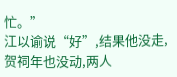忙。”
江以谕说“好”,结果他没走,贺祠年也没动,两人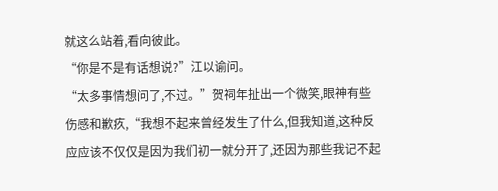就这么站着,看向彼此。
“你是不是有话想说?”江以谕问。
“太多事情想问了,不过。”贺祠年扯出一个微笑,眼神有些伤感和歉疚,“我想不起来曾经发生了什么,但我知道,这种反应应该不仅仅是因为我们初一就分开了,还因为那些我记不起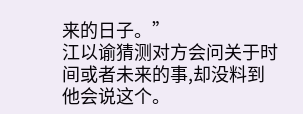来的日子。”
江以谕猜测对方会问关于时间或者未来的事,却没料到他会说这个。